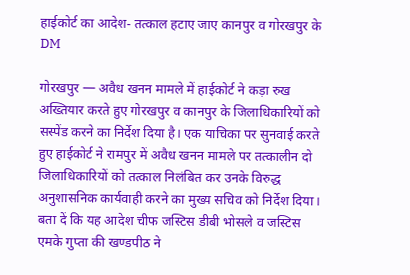हाईकोर्ट का आदेश- तत्काल हटाए जाए कानपुर व गोरखपुर के DM

गोरखपुर — अवैध खनन मामले में हाईकोर्ट ने कड़ा रुख अख्तियार करते हुए गोरखपुर व कानपुर के जिलाधिकारियों को सस्पेंड करने का निर्देश दिया है। एक याचिका पर सुनवाई करते हुए हाईकोर्ट ने रामपुर में अवैध खनन मामले पर तत्कालीन दो जिलाधिकारियों को तत्काल निलंबित कर उनके विरुद्ध अनुशासनिक कार्यवाही करने का मुख्य सचिव को निर्देश दिया। बता दें कि यह आदेश चीफ जस्टिस डीबी भोसले व जस्टिस एमके गुप्ता की खण्डपीठ ने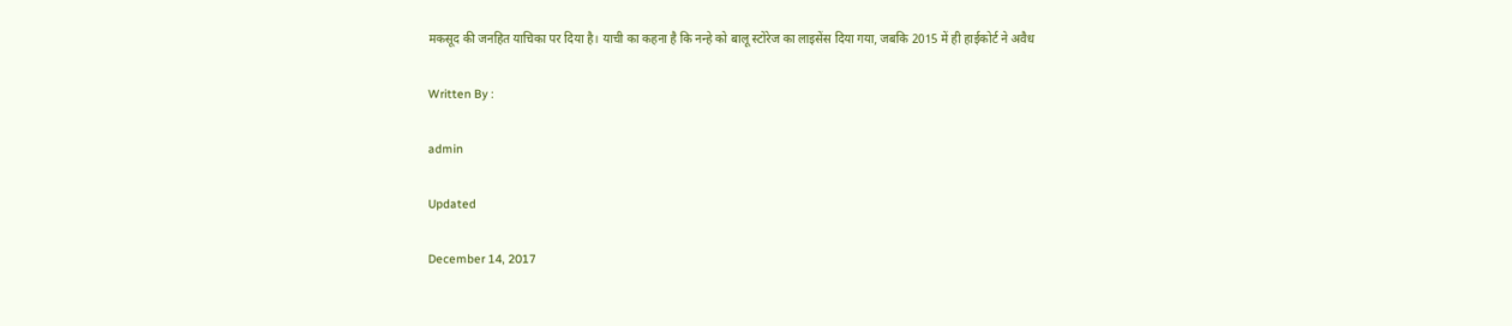मकसूद की जनहित याचिका पर दिया है। याची का कहना है कि नन्हे को बालू स्टोरेज का लाइसेंस दिया गया, जबकि 2015 में ही हाईकोर्ट ने अवैध

Written By :

admin

Updated

December 14, 2017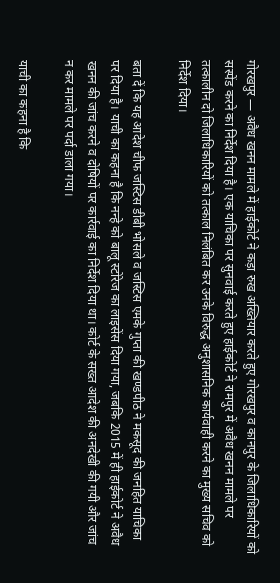गोरखपुर — अवैध खनन मामले में हाईकोर्ट ने कड़ा रुख अख्तियार करते हुए गोरखपुर व कानपुर के जिलाधिकारियों को सस्पेंड करने का निर्देश दिया है। एक याचिका पर सुनवाई करते हुए हाईकोर्ट ने रामपुर में अवैध खनन मामले पर तत्कालीन दो जिलाधिकारियों को तत्काल निलंबित कर उनके विरुद्ध अनुशासनिक कार्यवाही करने का मुख्य सचिव को निर्देश दिया।

बता दें कि यह आदेश चीफ जस्टिस डीबी भोसले व जस्टिस एमके गुप्ता की खण्डपीठ ने मकसूद की जनहित याचिका पर दिया है। याची का कहना है कि नन्हे को बालू स्टोरेज का लाइसेंस दिया गया, जबकि 2015 में ही हाईकोर्ट ने अवैध खनन की जांच करने व दोषियों पर कार्रवाई का निर्देश दिया था। कोर्ट के सख्त आदेश की अनदेखी की गयी और जांच न कर मामले पर पर्दा डाला गया।

याची का कहना है कि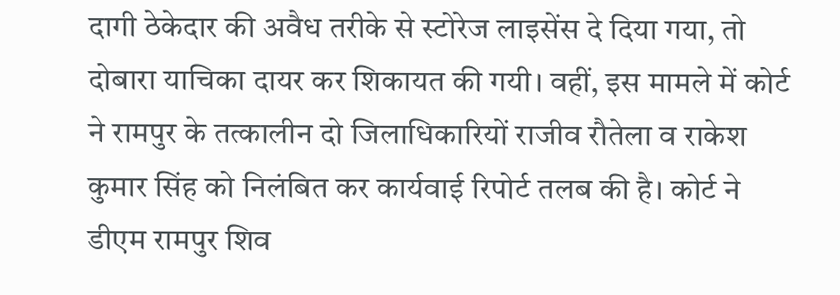दागी ठेकेदार की अवैध तरीके से स्टोरेज लाइसेंस दे दिया गया, तो दोबारा याचिका दायर कर शिकायत की गयी। वहीं, इस मामले में कोर्ट ने रामपुर के तत्कालीन दो जिलाधिकारियों राजीव रौतेला व राकेश कुमार सिंह को निलंबित कर कार्यवाई रिपोर्ट तलब की है। कोर्ट ने डीएम रामपुर शिव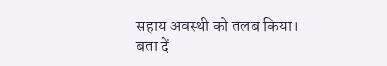सहाय अवस्थी को तलब किया। बता दें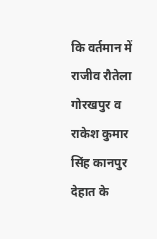कि वर्तमान में राजीव रौतेला गोरखपुर व राकेश कुमार सिंह कानपुर देहात के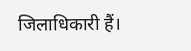जिलाधिकारी हैं।